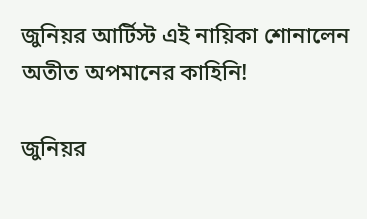জুনিয়র আর্টিস্ট এই নায়িকা শোনালেন অতীত অপমানের কাহিনি!

জুনিয়র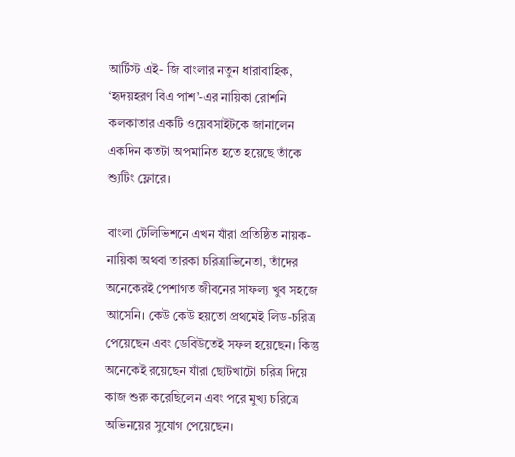আর্টিস্ট এই- জি বাংলার নতুন ধারাবাহিক, ‘হৃদয়হরণ বিএ পাশ’-এর নায়িকা রোশনি কলকাতার একটি ওয়েবসাইটকে জানালেন একদিন কতটা অপমানিত হতে হয়েছে তাঁকে শ্যুটিং ফ্লোরে।

বাংলা টেলিভিশনে এখন যাঁরা প্রতিষ্ঠিত নায়ক-নায়িকা অথবা তারকা চরিত্রাভিনেতা, তাঁদের অনেকেরই পেশাগত জীবনের সাফল্য খুব সহজে আসেনি। কেউ কেউ হয়তো প্রথমেই লিড-চরিত্র পেয়েছেন এবং ডেবিউতেই সফল হয়েছেন। কিন্তু অনেকেই রয়েছেন যাঁরা ছোটখাটো চরিত্র দিয়ে কাজ শুরু করেছিলেন এবং পরে মুখ্য চরিত্রে অভিনয়ের সুযোগ পেয়েছেন।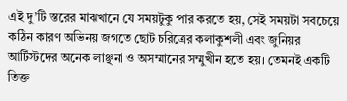এই দু’টি স্তরের মাঝখানে যে সময়টুকু পার করতে হয়, সেই সময়টা সবচেয়ে কঠিন কারণ অভিনয় জগতে ছোট চরিত্রের কলাকুশলী এবং জুনিয়র আর্টিস্টদের অনেক লাঞ্ছনা ও অসম্মানের সম্মুখীন হতে হয়। তেমনই একটি তিক্ত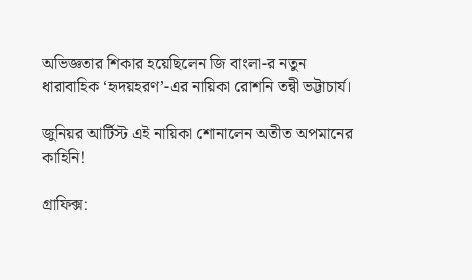অভিজ্ঞতার শিকার হয়েছিলেন জি বাংলা-র নতুন ধারাবাহিক ‘হৃদয়হরণ’-এর নায়িকা রোশনি তন্বী ভট্টাচার্য।

জুনিয়র আর্টিস্ট এই নায়িকা শোনালেন অতীত অপমানের কাহিনি!

গ্রাফিক্স: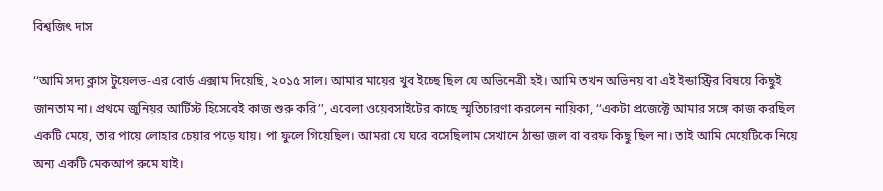বিশ্বজিৎ দাস

‘‘আমি সদ্য ক্লাস টুয়েলভ-এর বোর্ড এক্সাম দিয়েছি, ২০১৫ সাল। আমার মায়ের খুব ইচ্ছে ছিল যে অভিনেত্রী হই। আমি তখন অভিনয় বা এই ইন্ডাস্ট্রির বিষয়ে কিছুই জানতাম না। প্রথমে জুনিয়র আর্টিস্ট হিসেবেই কাজ শুরু করি’’, এবেলা ওয়েবসাইটের কাছে স্মৃতিচারণা করলেন নায়িকা, ‘‘একটা প্রজেক্টে আমার সঙ্গে কাজ করছিল একটি মেয়ে, তার পায়ে লোহার চেয়ার পড়ে যায়। পা ফুলে গিয়েছিল। আমরা যে ঘরে বসেছিলাম সেখানে ঠান্ডা জল বা বরফ কিছু ছিল না। তাই আমি মেয়েটিকে নিয়ে অন্য একটি মেকআপ রুমে যাই।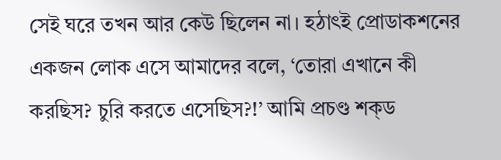সেই ঘরে তখন আর কেউ ছিলেন না। হঠাৎই প্রোডাকশনের একজন লোক এসে আমাদের বলে, ‘তোরা এখানে কী করছিস? চুরি করতে এসেছিস?!’ আমি প্রচণ্ড শক্‌ড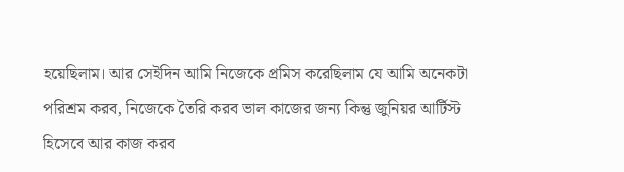হয়েছিলাম। আর সেইদিন আমি নিজেকে প্রমিস করেছিলাম যে আমি অনেকটা পরিশ্রম করব, নিজেকে তৈরি করব ভাল কাজের জন্য কিন্তু জুনিয়র আর্টিস্ট হিসেবে আর কাজ করব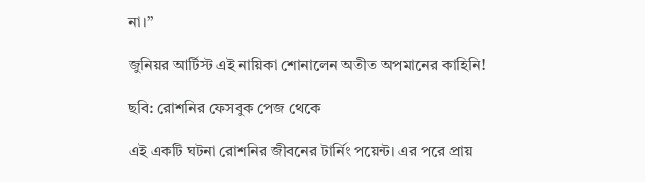না।’’

জুনিয়র আর্টিস্ট এই নায়িকা শোনালেন অতীত অপমানের কাহিনি!

ছবি: রোশনির ফেসবুক পেজ থেকে

এই একটি ঘটনা রোশনির জীবনের টার্নিং পয়েন্ট। এর পরে প্রায়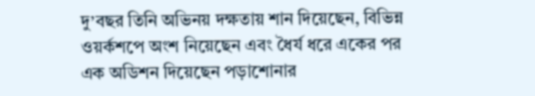দু’বছর তিনি অভিনয় দক্ষতায় শান দিয়েছেন, বিভিন্ন ওয়র্কশপে অংশ নিয়েছেন এবং ধৈর্য ধরে একের পর এক অডিশন দিয়েছেন পড়াশোনার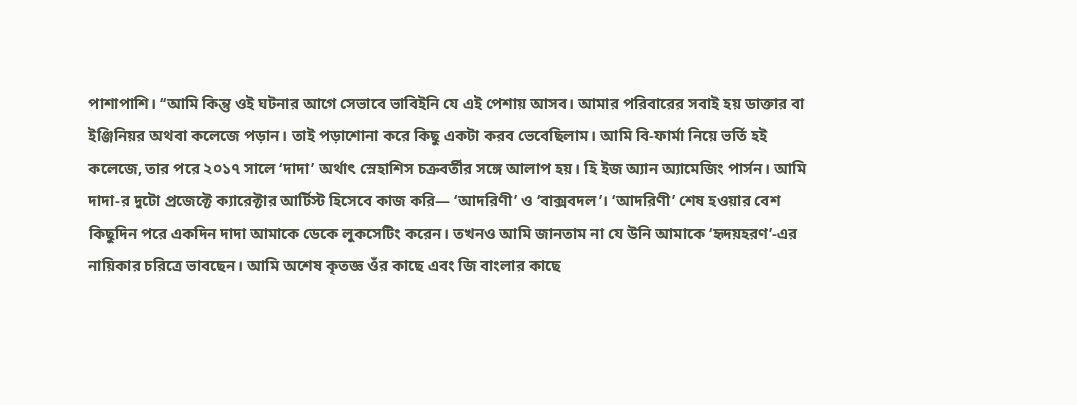পাশাপাশি। ‘‘আমি কিন্তু ওই ঘটনার আগে সেভাবে ভাবিইনি যে এই পেশায় আসব। আমার পরিবারের সবাই হয় ডাক্তার বা ইঞ্জিনিয়র অথবা কলেজে পড়ান। তাই পড়াশোনা করে কিছু একটা করব ভেবেছিলাম। আমি বি-ফার্মা নিয়ে ভর্তি হই কলেজে, তার পরে ২০১৭ সালে ‘দাদা’ অর্থাৎ স্নেহাশিস চক্রবর্তীর সঙ্গে আলাপ হয়। হি ইজ অ্যান অ্যামেজিং পার্সন। আমি দাদা-র দুটো প্রজেক্টে ক্যারেক্টার আর্টিস্ট হিসেবে কাজ করি— ‘আদরিণী’ ও ‘বাক্সবদল’। ‘আদরিণী’ শেষ হওয়ার বেশ কিছুদিন পরে একদিন দাদা আমাকে ডেকে লুকসেটিং করেন। তখনও আমি জানতাম না যে উনি আমাকে ‘হৃদয়হরণ’-এর নায়িকার চরিত্রে ভাবছেন। আমি অশেষ কৃতজ্ঞ ওঁর কাছে এবং জি বাংলার কাছে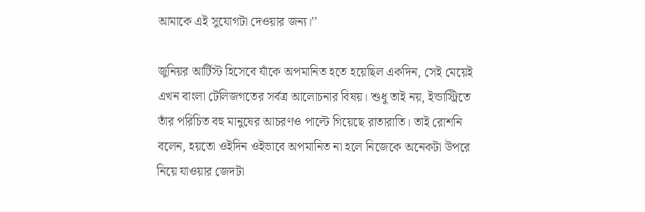আমাকে এই সুযোগটা দেওয়ার জন্য।’’

জুনিয়র আর্টিস্ট হিসেবে যাঁকে অপমানিত হতে হয়েছিল একদিন, সেই মেয়েই এখন বাংলা টেলিজগতের সর্বত্র আলোচনার বিষয়। শুধু তাই নয়, ইন্ডাস্ট্রিতে তাঁর পরিচিত বহু মানুষের আচরণও পাল্টে গিয়েছে রাতারাতি। তাই রোশনি বলেন, হয়তো ওইদিন ওইভাবে অপমানিত না হলে নিজেকে অনেকটা উপরে নিয়ে যাওয়ার জেদটা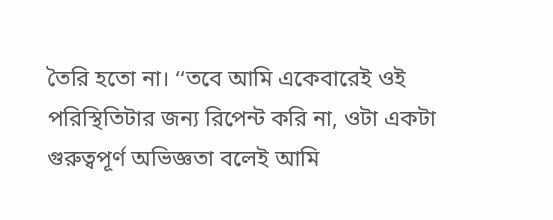তৈরি হতো না। ‘‘তবে আমি একেবারেই ওই পরিস্থিতিটার জন্য রিপেন্ট করি না, ওটা একটা গুরুত্বপূর্ণ অভিজ্ঞতা বলেই আমি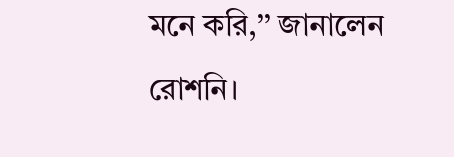মনে করি,’’ জানালেন রোশনি।